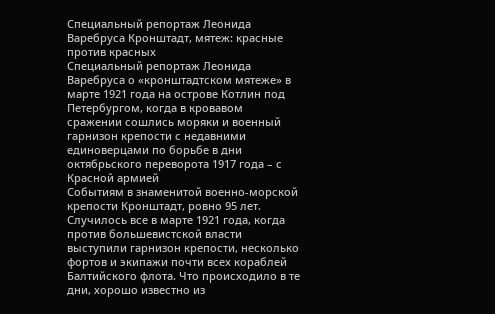Специальный репортаж Леонида Варебруса Кронштадт, мятеж: красные против красных
Специальный репортаж Леонида Варебруса о «кронштадтском мятеже» в марте 1921 года на острове Котлин под Петербургом, когда в кровавом сражении сошлись моряки и военный гарнизон крепости с недавними единоверцами по борьбе в дни октябрьского переворота 1917 года – с Красной армией
Событиям в знаменитой военно-морской крепости Кронштадт, ровно 95 лет. Случилось все в марте 1921 года, когда против большевистской власти выступили гарнизон крепости, несколько фортов и экипажи почти всех кораблей Балтийского флота. Что происходило в те дни, хорошо известно из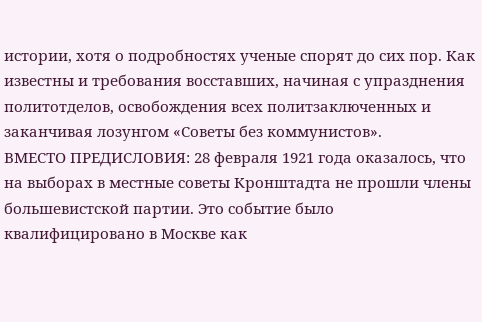истории, хотя о подробностях ученые спорят до сих пор. Как известны и требования восставших, начиная с упразднения политотделов, освобождения всех политзаключенных и заканчивая лозунгом «Советы без коммунистов».
ВМЕСТО ПРЕДИСЛОВИЯ: 28 февраля 1921 года оказалось, что на выборах в местные советы Кронштадта не прошли члены большевистской партии. Это событие было квалифицировано в Москве как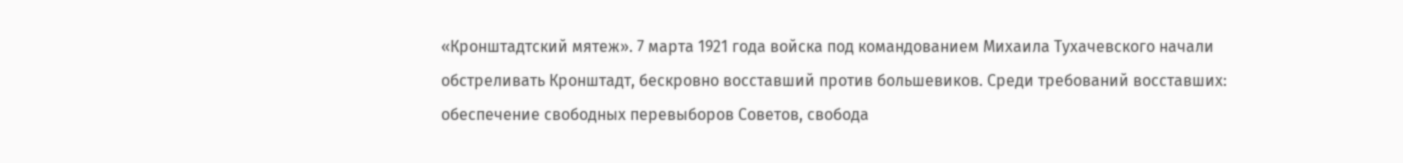«Кронштадтский мятеж». 7 марта 1921 года войска под командованием Михаила Тухачевского начали обстреливать Кронштадт, бескровно восставший против большевиков. Среди требований восставших: обеспечение свободных перевыборов Советов, свобода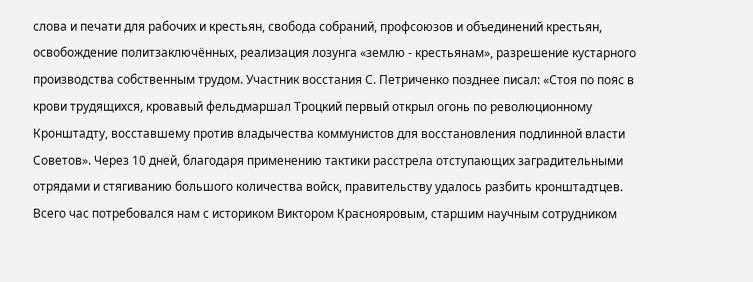слова и печати для рабочих и крестьян, свобода собраний, профсоюзов и объединений крестьян, освобождение политзаключённых, реализация лозунга «землю - крестьянам», разрешение кустарного производства собственным трудом. Участник восстания С. Петриченко позднее писал: «Стоя по пояс в крови трудящихся, кровавый фельдмаршал Троцкий первый открыл огонь по революционному Кронштадту, восставшему против владычества коммунистов для восстановления подлинной власти Советов». Через 10 дней, благодаря применению тактики расстрела отступающих заградительными отрядами и стягиванию большого количества войск, правительству удалось разбить кронштадтцев.
Всего час потребовался нам с историком Виктором Краснояровым, старшим научным сотрудником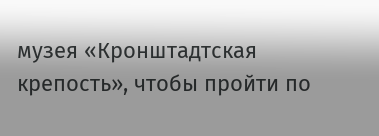музея «Кронштадтская крепость», чтобы пройти по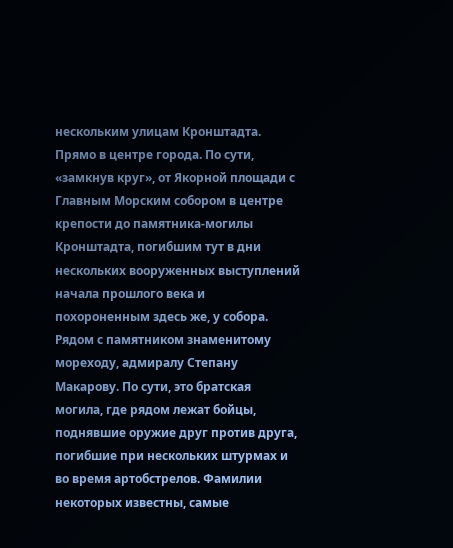нескольким улицам Кронштадта. Прямо в центре города. По сути, «замкнув круг», от Якорной площади с Главным Морским собором в центре крепости до памятника-могилы Кронштадта, погибшим тут в дни нескольких вооруженных выступлений начала прошлого века и похороненным здесь же, у собора. Рядом с памятником знаменитому мореходу, адмиралу Степану Макарову. По сути, это братская могила, где рядом лежат бойцы, поднявшие оружие друг против друга, погибшие при нескольких штурмах и во время артобстрелов. Фамилии некоторых известны, самые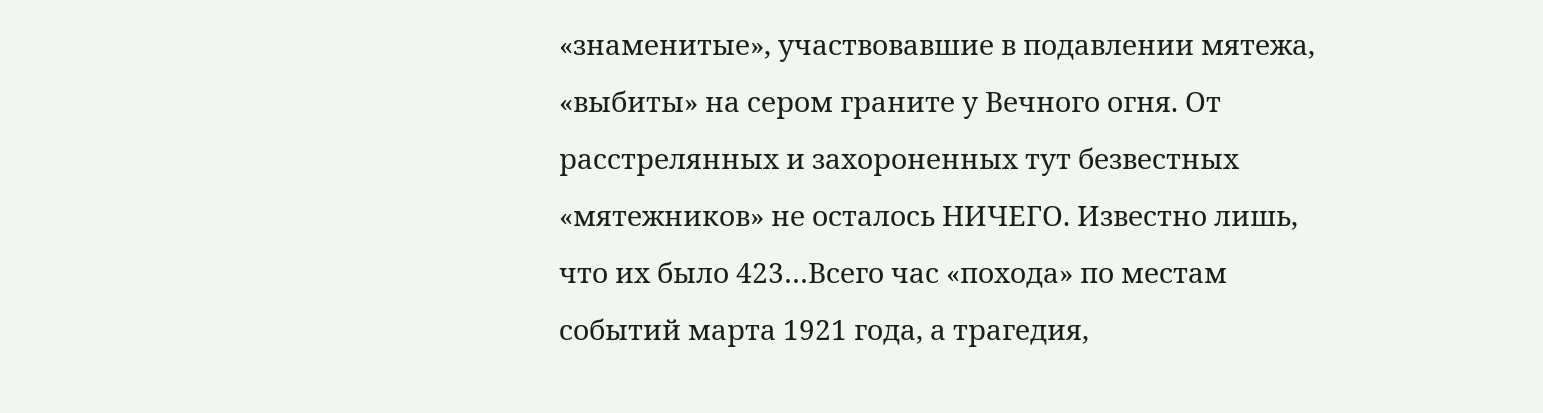«знаменитые», участвовавшие в подавлении мятежа, «выбиты» на сером граните у Вечного огня. От расстрелянных и захороненных тут безвестных «мятежников» не осталось НИЧЕГО. Известно лишь, что их было 423…Всего час «похода» по местам событий марта 1921 года, а трагедия,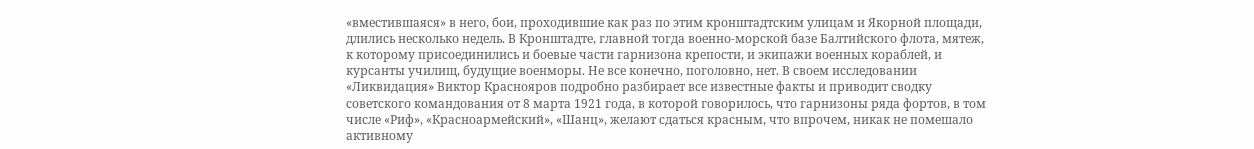«вместившаяся» в него, бои, проходившие как раз по этим кронштадтским улицам и Якорной площади, длились несколько недель. В Кронштадте, главной тогда военно-морской базе Балтийского флота, мятеж, к которому присоединились и боевые части гарнизона крепости, и экипажи военных кораблей, и курсанты училищ, будущие военморы. Не все конечно, поголовно, нет. В своем исследовании «Ликвидация» Виктор Краснояров подробно разбирает все известные факты и приводит сводку советского командования от 8 марта 1921 года, в которой говорилось, что гарнизоны ряда фортов, в том числе «Риф», «Красноармейский», «Шанц», желают сдаться красным, что впрочем, никак не помешало активному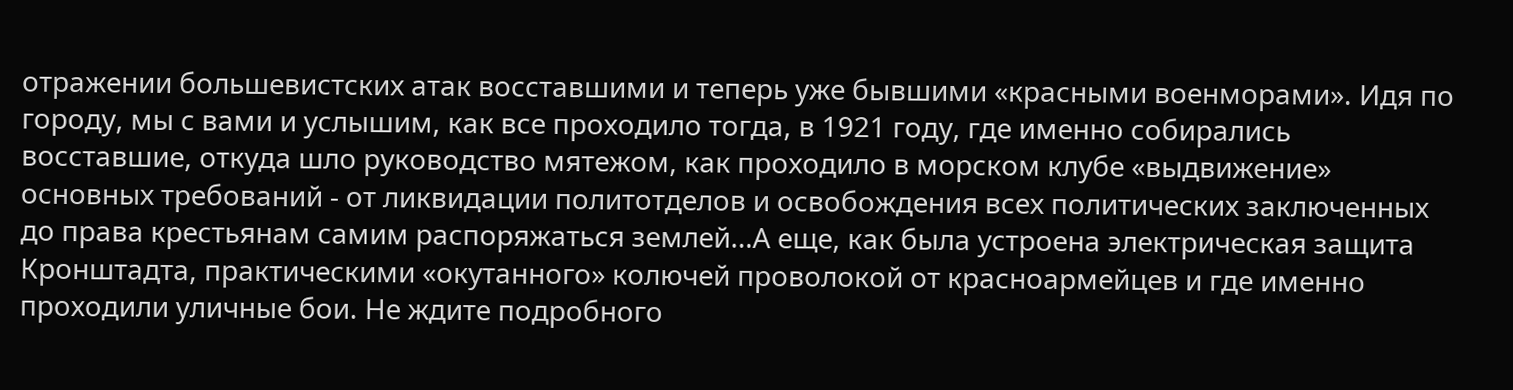отражении большевистских атак восставшими и теперь уже бывшими «красными военморами». Идя по городу, мы с вами и услышим, как все проходило тогда, в 1921 году, где именно собирались восставшие, откуда шло руководство мятежом, как проходило в морском клубе «выдвижение» основных требований - от ликвидации политотделов и освобождения всех политических заключенных до права крестьянам самим распоряжаться землей…А еще, как была устроена электрическая защита Кронштадта, практическими «окутанного» колючей проволокой от красноармейцев и где именно проходили уличные бои. Не ждите подробного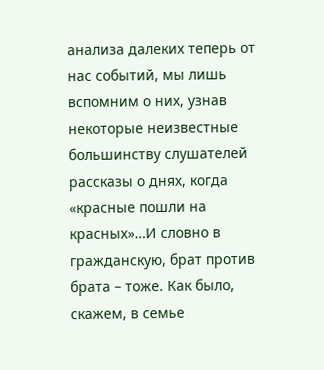анализа далеких теперь от нас событий, мы лишь вспомним о них, узнав некоторые неизвестные большинству слушателей рассказы о днях, когда «красные пошли на красных»…И словно в гражданскую, брат против брата – тоже. Как было, скажем, в семье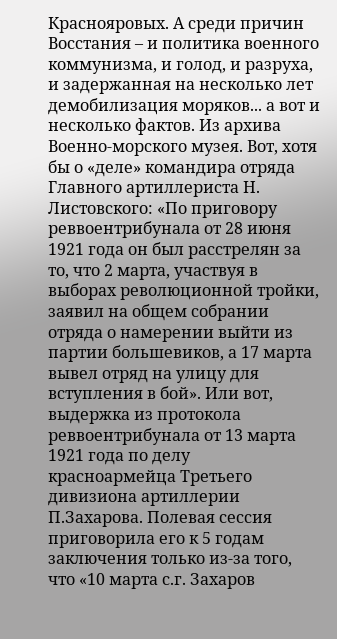Краснояровых. А среди причин Восстания – и политика военного коммунизма, и голод, и разруха, и задержанная на несколько лет демобилизация моряков... а вот и несколько фактов. Из архива Военно-морского музея. Вот, хотя бы о «деле» командира отряда Главного артиллериста Н. Листовского: «По приговору реввоентрибунала от 28 июня 1921 года он был расстрелян за то, что 2 марта, участвуя в выборах революционной тройки, заявил на общем собрании отряда о намерении выйти из партии большевиков, а 17 марта вывел отряд на улицу для вступления в бой». Или вот, выдержка из протокола реввоентрибунала от 13 марта 1921 года по делу красноармейца Третьего дивизиона артиллерии П.Захарова. Полевая сессия приговорила его к 5 годам заключения только из-за того, что «10 марта с.г. Захаров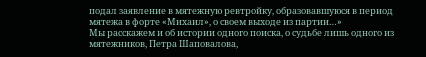подал заявление в мятежную ревтройку, образовавшуюся в период мятежа в форте «Михаил», о своем выходе из партии…»
Мы расскажем и об истории одного поиска, о судьбе лишь одного из мятежников, Петра Шаповалова,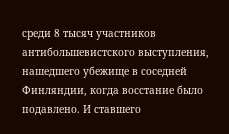среди 8 тысяч участников антибольшевистского выступления, нашедшего убежище в соседней Финляндии, когда восстание было подавлено. И ставшего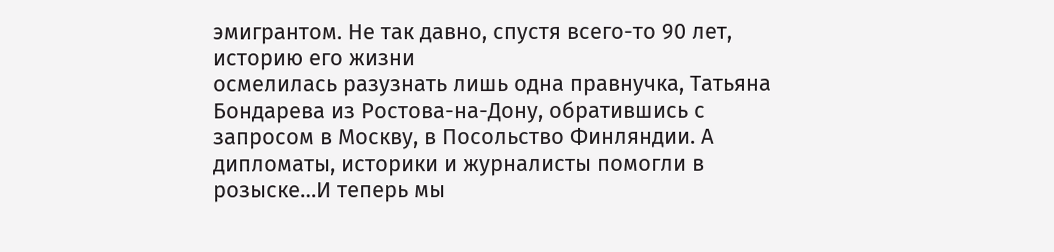эмигрантом. Не так давно, спустя всего-то 90 лет, историю его жизни
осмелилась разузнать лишь одна правнучка, Татьяна Бондарева из Ростова-на-Дону, обратившись с запросом в Москву, в Посольство Финляндии. А дипломаты, историки и журналисты помогли в розыске…И теперь мы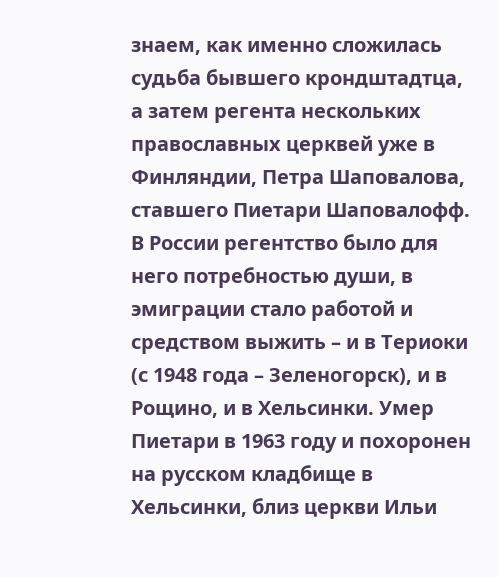знаем, как именно сложилась судьба бывшего крондштадтца, а затем регента нескольких православных церквей уже в Финляндии, Петра Шаповалова, ставшего Пиетари Шаповалофф. В России регентство было для него потребностью души, в эмиграции стало работой и средством выжить – и в Териоки (с 1948 года – Зеленогорск), и в Рощино, и в Хельсинки. Умер Пиетари в 1963 году и похоронен на русском кладбище в Хельсинки, близ церкви Ильи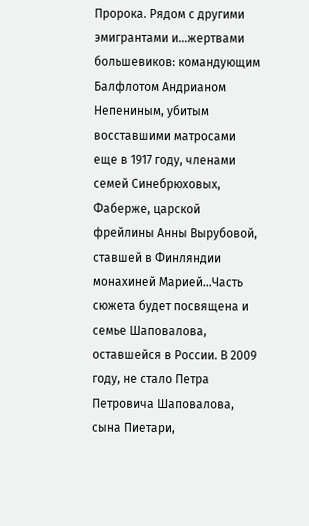Пророка. Рядом с другими эмигрантами и…жертвами большевиков: командующим Балфлотом Андрианом Непениным, убитым восставшими матросами еще в 1917 году, членами семей Синебрюховых, Фаберже, царской фрейлины Анны Вырубовой, ставшей в Финляндии монахиней Марией…Часть сюжета будет посвящена и семье Шаповалова, оставшейся в России. В 2009 году, не стало Петра Петровича Шаповалова, сына Пиетари,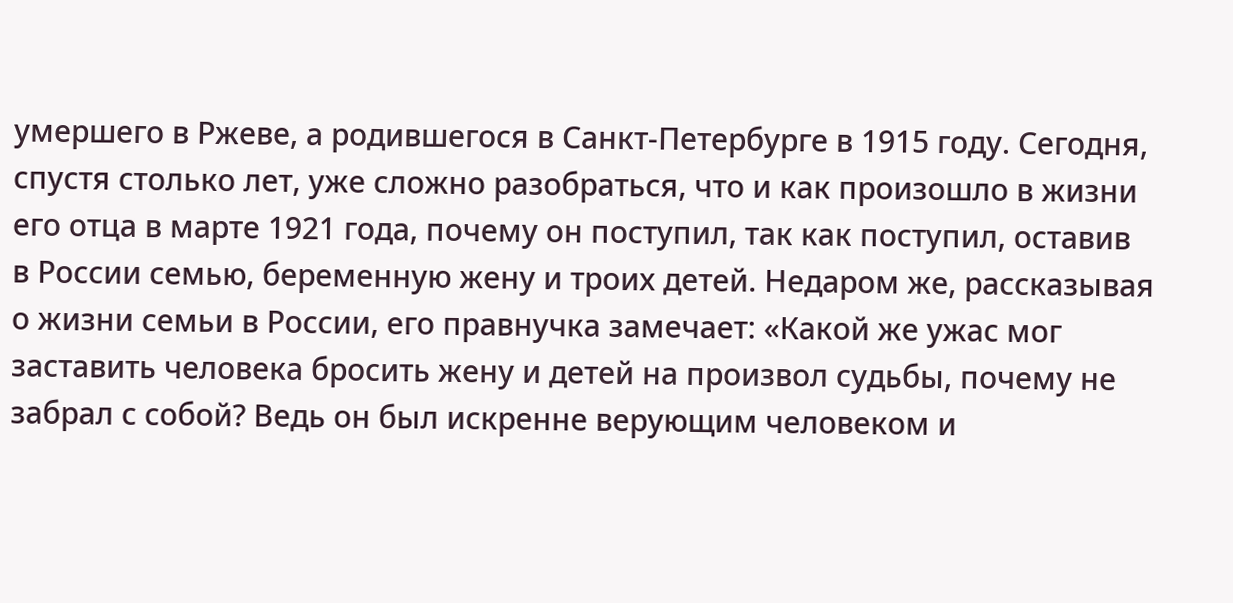умершего в Ржеве, а родившегося в Санкт-Петербурге в 1915 году. Сегодня, спустя столько лет, уже сложно разобраться, что и как произошло в жизни его отца в марте 1921 года, почему он поступил, так как поступил, оставив в России семью, беременную жену и троих детей. Недаром же, рассказывая о жизни семьи в России, его правнучка замечает: «Какой же ужас мог заставить человека бросить жену и детей на произвол судьбы, почему не забрал с собой? Ведь он был искренне верующим человеком и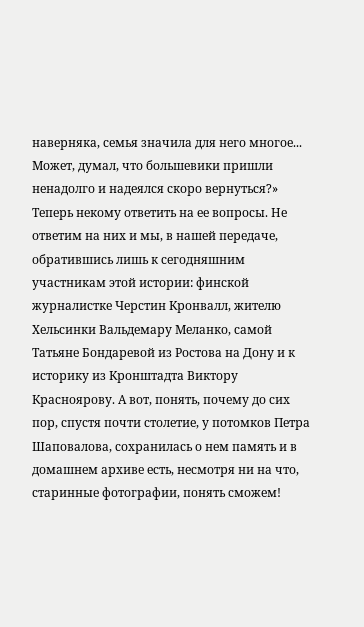наверняка, семья значила для него многое... Может, думал, что большевики пришли ненадолго и надеялся скоро вернуться?» Теперь некому ответить на ее вопросы. Не ответим на них и мы, в нашей передаче, обратившись лишь к сегодняшним участникам этой истории: финской журналистке Черстин Кронвалл, жителю Хельсинки Вальдемару Меланко, самой Татьяне Бондаревой из Ростова на Дону и к историку из Кронштадта Виктору Красноярову. А вот, понять, почему до сих пор, спустя почти столетие, у потомков Петра Шаповалова, сохранилась о нем память и в домашнем архиве есть, несмотря ни на что, старинные фотографии, понять сможем!